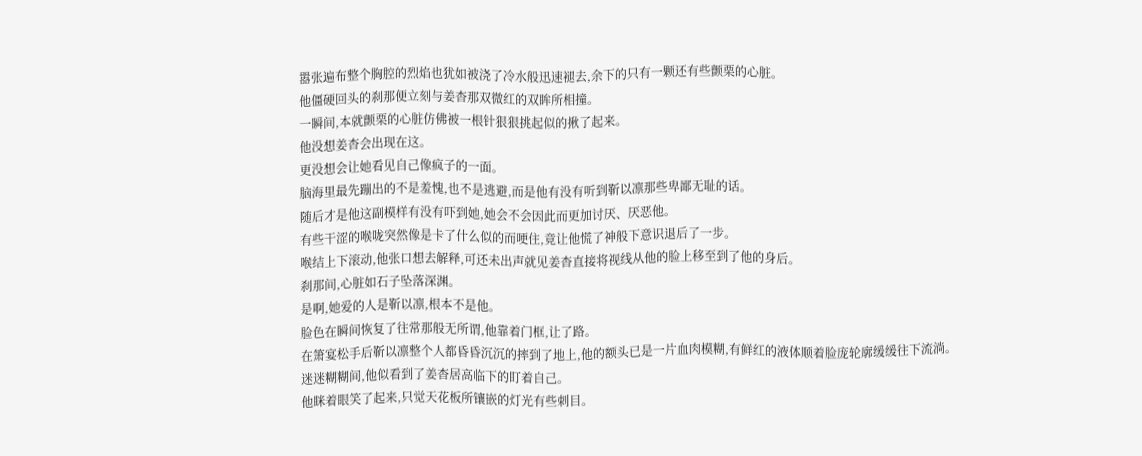嚣张遍布整个胸腔的烈焰也犹如被浇了冷水般迅速褪去,余下的只有一颗还有些颤栗的心脏。
他僵硬回头的刹那便立刻与姜杳那双微红的双眸所相撞。
一瞬间,本就颤栗的心脏仿佛被一根针狠狠挑起似的揪了起来。
他没想姜杳会出现在这。
更没想会让她看见自己像疯子的一面。
脑海里最先蹦出的不是羞愧,也不是逃避,而是他有没有听到靳以凛那些卑鄙无耻的话。
随后才是他这副模样有没有吓到她,她会不会因此而更加讨厌、厌恶他。
有些干涩的喉咙突然像是卡了什么似的而哽住,竟让他慌了神般下意识退后了一步。
喉结上下滚动,他张口想去解释,可还未出声就见姜杳直接将视线从他的脸上移至到了他的身后。
刹那间,心脏如石子坠落深渊。
是啊,她爱的人是靳以凛,根本不是他。
脸色在瞬间恢复了往常那般无所谓,他靠着门框,让了路。
在箫宴松手后靳以凛整个人都昏昏沉沉的摔到了地上,他的额头已是一片血肉模糊,有鲜红的液体顺着脸庞轮廓缓缓往下流淌。
迷迷糊糊间,他似看到了姜杳居高临下的盯着自己。
他眯着眼笑了起来,只觉天花板所镶嵌的灯光有些刺目。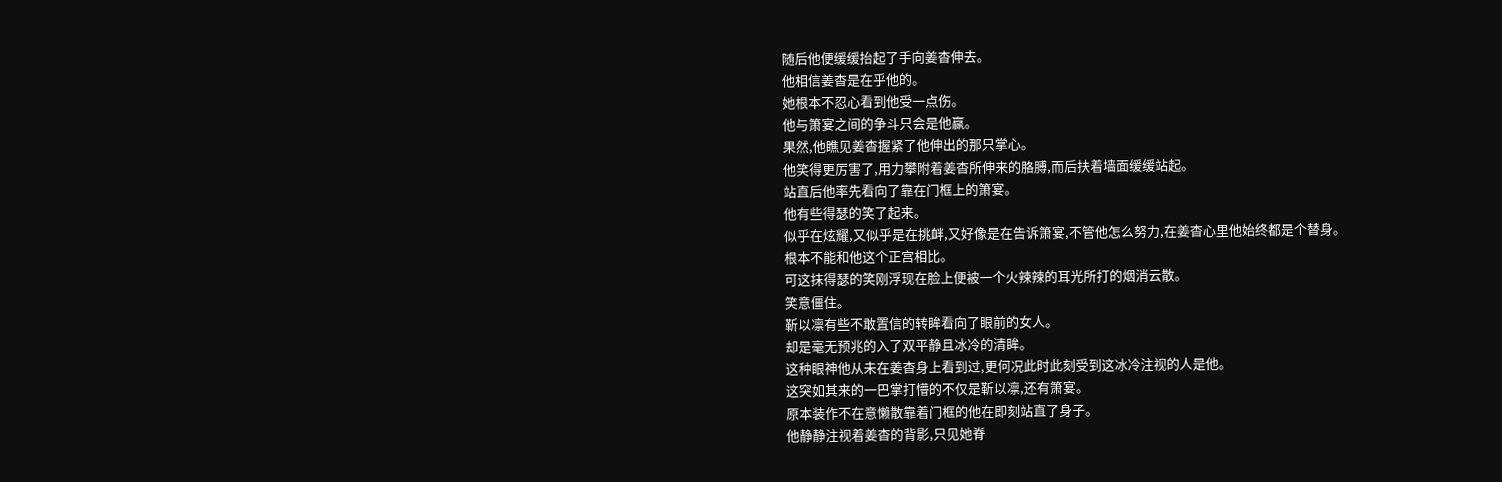随后他便缓缓抬起了手向姜杳伸去。
他相信姜杳是在乎他的。
她根本不忍心看到他受一点伤。
他与箫宴之间的争斗只会是他赢。
果然,他瞧见姜杳握紧了他伸出的那只掌心。
他笑得更厉害了,用力攀附着姜杳所伸来的胳膊,而后扶着墙面缓缓站起。
站直后他率先看向了靠在门框上的箫宴。
他有些得瑟的笑了起来。
似乎在炫耀,又似乎是在挑衅,又好像是在告诉箫宴,不管他怎么努力,在姜杳心里他始终都是个替身。
根本不能和他这个正宫相比。
可这抹得瑟的笑刚浮现在脸上便被一个火辣辣的耳光所打的烟消云散。
笑意僵住。
靳以凛有些不敢置信的转眸看向了眼前的女人。
却是毫无预兆的入了双平静且冰冷的清眸。
这种眼神他从未在姜杳身上看到过,更何况此时此刻受到这冰冷注视的人是他。
这突如其来的一巴掌打懵的不仅是靳以凛,还有箫宴。
原本装作不在意懒散靠着门框的他在即刻站直了身子。
他静静注视着姜杳的背影,只见她脊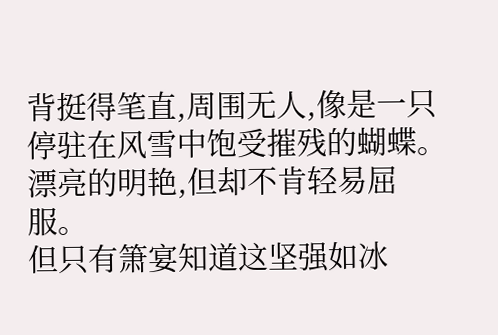背挺得笔直,周围无人,像是一只停驻在风雪中饱受摧残的蝴蝶。
漂亮的明艳,但却不肯轻易屈服。
但只有箫宴知道这坚强如冰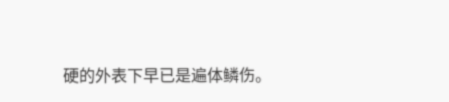硬的外表下早已是遍体鳞伤。